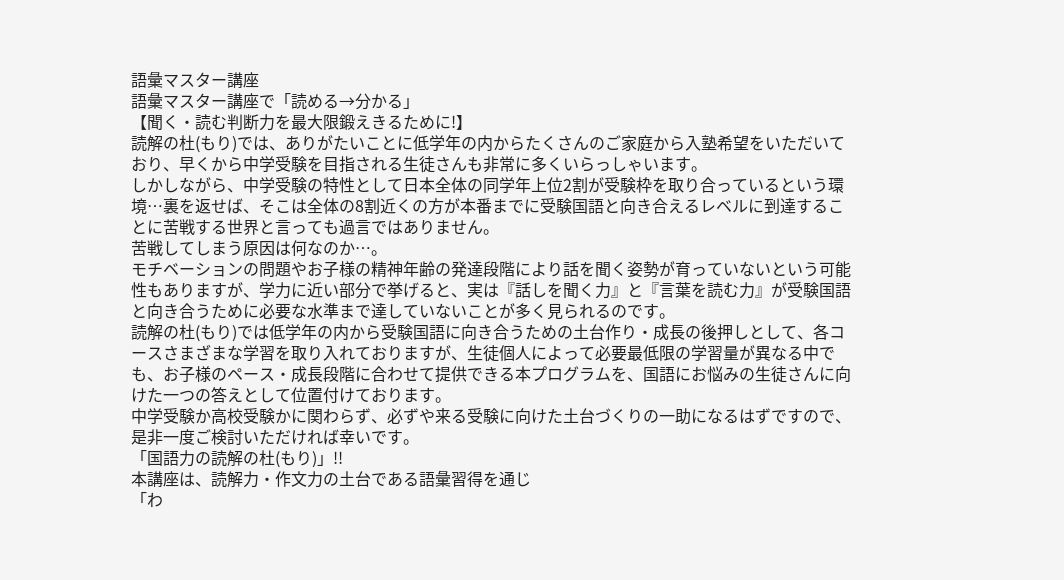語彙マスター講座
語彙マスター講座で「読める→分かる」
【聞く・読む判断力を最大限鍛えきるために!】
読解の杜(もり)では、ありがたいことに低学年の内からたくさんのご家庭から入塾希望をいただいており、早くから中学受験を目指される生徒さんも非常に多くいらっしゃいます。
しかしながら、中学受験の特性として日本全体の同学年上位2割が受験枠を取り合っているという環境…裏を返せば、そこは全体の8割近くの方が本番までに受験国語と向き合えるレベルに到達することに苦戦する世界と言っても過言ではありません。
苦戦してしまう原因は何なのか…。
モチベーションの問題やお子様の精神年齢の発達段階により話を聞く姿勢が育っていないという可能性もありますが、学力に近い部分で挙げると、実は『話しを聞く力』と『言葉を読む力』が受験国語と向き合うために必要な水準まで達していないことが多く見られるのです。
読解の杜(もり)では低学年の内から受験国語に向き合うための土台作り・成長の後押しとして、各コースさまざまな学習を取り入れておりますが、生徒個人によって必要最低限の学習量が異なる中でも、お子様のペース・成長段階に合わせて提供できる本プログラムを、国語にお悩みの生徒さんに向けた一つの答えとして位置付けております。
中学受験か高校受験かに関わらず、必ずや来る受験に向けた土台づくりの一助になるはずですので、是非一度ご検討いただければ幸いです。
「国語力の読解の杜(もり)」!!
本講座は、読解力・作文力の土台である語彙習得を通じ
「わ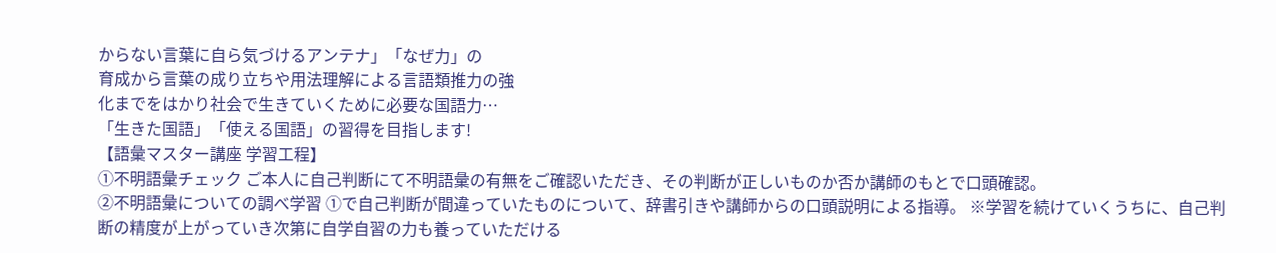からない言葉に自ら気づけるアンテナ」「なぜ力」の
育成から言葉の成り立ちや用法理解による言語類推力の強
化までをはかり社会で生きていくために必要な国語力…
「生きた国語」「使える国語」の習得を目指します!
【語彙マスター講座 学習工程】
①不明語彙チェック ご本人に自己判断にて不明語彙の有無をご確認いただき、その判断が正しいものか否か講師のもとで口頭確認。
②不明語彙についての調べ学習 ①で自己判断が間違っていたものについて、辞書引きや講師からの口頭説明による指導。 ※学習を続けていくうちに、自己判断の精度が上がっていき次第に自学自習の力も養っていただける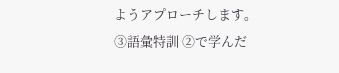ようアプローチします。
③語彙特訓 ②で学んだ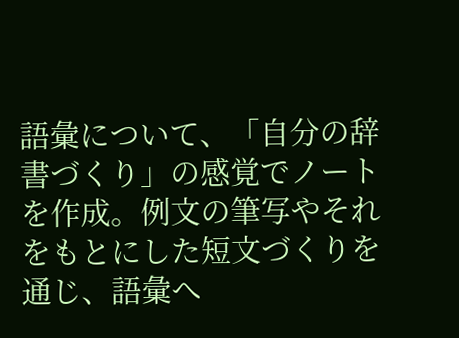語彙について、「自分の辞書づくり」の感覚でノートを作成。例文の筆写やそれをもとにした短文づくりを通じ、語彙へ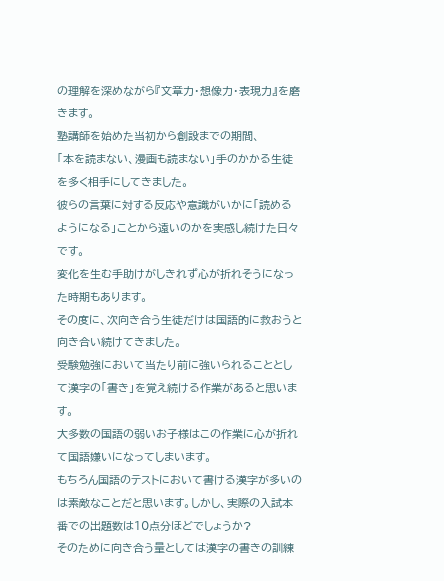の理解を深めながら『文章力・想像力・表現力』を磨きます。
塾講師を始めた当初から創設までの期間、
「本を読まない、漫画も読まない」手のかかる生徒を多く相手にしてきました。
彼らの言葉に対する反応や意識がいかに「読めるようになる」ことから遠いのかを実感し続けた日々です。
変化を生む手助けがしきれず心が折れそうになった時期もあります。
その度に、次向き合う生徒だけは国語的に救おうと向き合い続けてきました。
受験勉強において当たり前に強いられることとして漢字の「書き」を覚え続ける作業があると思います。
大多数の国語の弱いお子様はこの作業に心が折れて国語嫌いになってしまいます。
もちろん国語のテストにおいて書ける漢字が多いのは素敵なことだと思います。しかし、実際の入試本番での出題数は10点分ほどでしょうか?
そのために向き合う量としては漢字の書きの訓練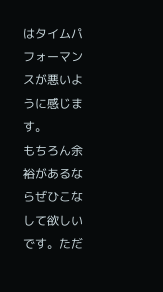はタイムパフォーマンスが悪いように感じます。
もちろん余裕があるならぜひこなして欲しいです。ただ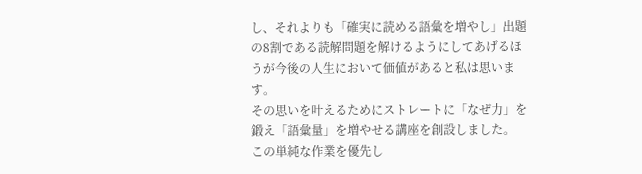し、それよりも「確実に読める語彙を増やし」出題の8割である読解問題を解けるようにしてあげるほうが今後の人生において価値があると私は思います。
その思いを叶えるためにストレートに「なぜ力」を鍛え「語彙量」を増やせる講座を創設しました。
この単純な作業を優先し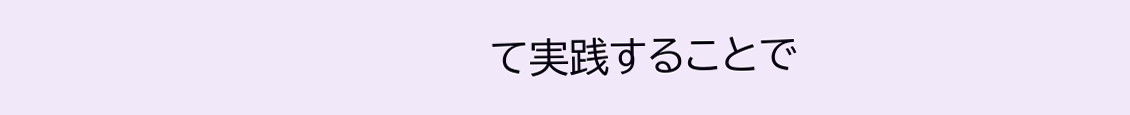て実践することで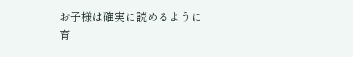お子様は確実に読めるように育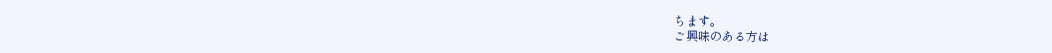ちます。
ご興味のある方は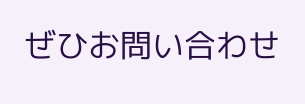ぜひお問い合わせ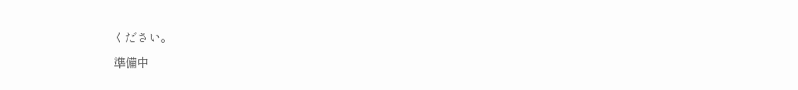ください。
準備中